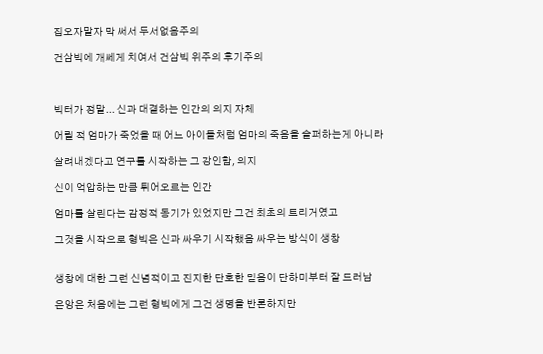집오자말자 막 써서 두서없음주의

건삼빅에 개쎄게 치여서 건삼빅 위주의 후기주의



빅터가 정말... 신과 대결하는 인간의 의지 자체

어릴 적 엄마가 죽었을 때 어느 아이들처럼 엄마의 죽음을 슬퍼하는게 아니라

살려내겠다고 연구를 시작하는 그 강인함, 의지

신이 억압하는 만큼 튀어오르는 인간

엄마를 살린다는 감정적 동기가 있었지만 그건 최초의 트리거였고

그것을 시작으로 형빅은 신과 싸우기 시작했음 싸우는 방식이 생창


생창에 대한 그런 신념적이고 진지한 단호한 믿음이 단하미부터 잘 드러남

은앙은 처음에는 그런 형빅에게 그건 생명을 반론하지만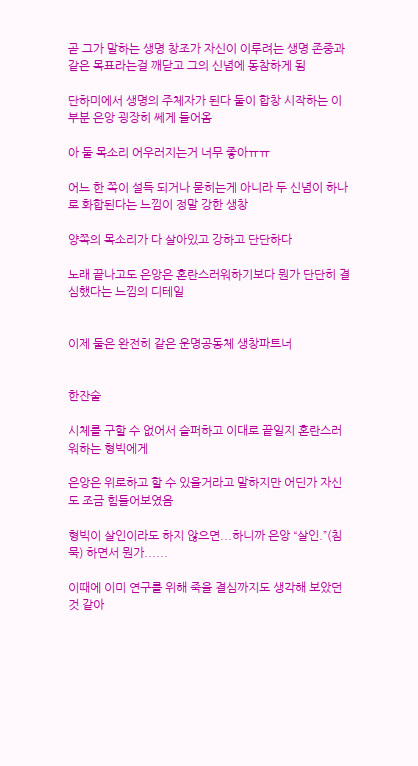곧 그가 말하는 생명 창조가 자신이 이루려는 생명 존중과 같은 목표라는걸 깨닫고 그의 신념에 동참하게 됨

단하미에서 생명의 주체자가 된다 둘이 합창 시작하는 이 부분 은앙 굉장히 쎄게 들어옴

아 둘 목소리 어우러지는거 너무 좋아ㅠㅠ

어느 한 쪽이 설득 되거나 묻히는게 아니라 두 신념이 하나로 화합된다는 느낌이 정말 강한 생창

양쪽의 목소리가 다 살아있고 강하고 단단하다

노래 끝나고도 은앙은 혼란스러워하기보다 뭔가 단단히 결심했다는 느낌의 디테일


이제 둘은 완전히 같은 운명공동체 생창파트너


한잔술

시체를 구할 수 없어서 슬퍼하고 이대로 끝일지 혼란스러워하는 형빅에게

은앙은 위로하고 할 수 있을거라고 말하지만 어딘가 자신도 조금 힘들어보였음

형빅이 살인이라도 하지 않으면...하니까 은앙 “살인.”(침묵) 하면서 뭔가......

이때에 이미 연구를 위해 죽을 결심까지도 생각해 보았던 것 같아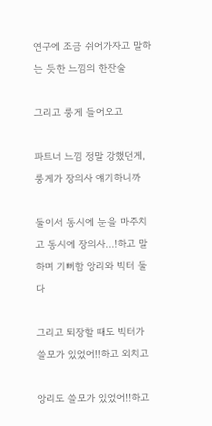연구에 조금 쉬어가자고 말하는 듯한 느낌의 한잔술

그리고 룽게 들어오고

파트너 느낌 정말 강했던게, 룽게가 장의사 얘기하니까

둘이서 동시에 눈을 마주치고 동시에 장의사...!하고 말하며 기뻐함 앙리와 빅터 둘다

그리고 퇴장할 때도 빅터가 쓸모가 있었어!!하고 외치고

앙리도 쓸모가 있었어!!하고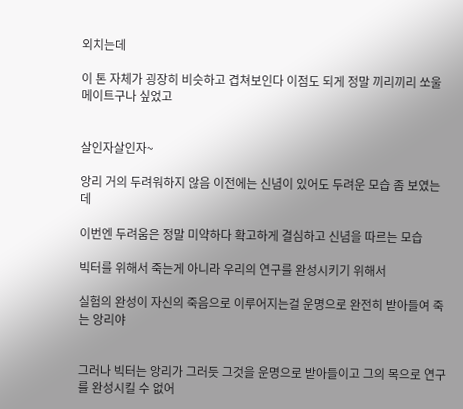외치는데

이 톤 자체가 굉장히 비슷하고 겹쳐보인다 이점도 되게 정말 끼리끼리 쏘울메이트구나 싶었고


살인자살인자~

앙리 거의 두려워하지 않음 이전에는 신념이 있어도 두려운 모습 좀 보였는데

이번엔 두려움은 정말 미약하다 확고하게 결심하고 신념을 따르는 모습

빅터를 위해서 죽는게 아니라 우리의 연구를 완성시키기 위해서

실험의 완성이 자신의 죽음으로 이루어지는걸 운명으로 완전히 받아들여 죽는 앙리야


그러나 빅터는 앙리가 그러듯 그것을 운명으로 받아들이고 그의 목으로 연구를 완성시킬 수 없어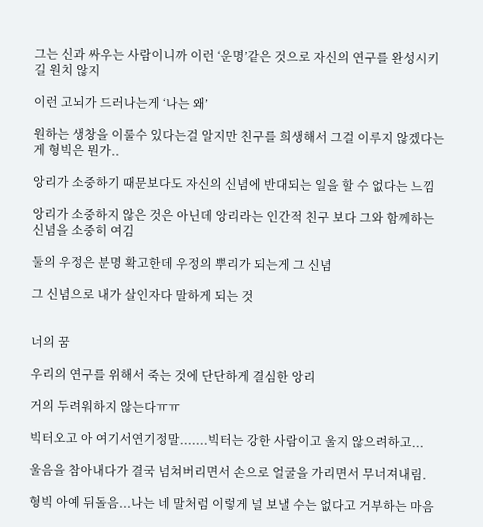그는 신과 싸우는 사람이니까 이런 ‘운명’같은 것으로 자신의 연구를 완성시키길 원치 않지

이런 고뇌가 드러나는게 ‘나는 왜’

원하는 생창을 이룰수 있다는걸 알지만 친구를 희생해서 그걸 이루지 않겠다는게 형빅은 뭔가..

앙리가 소중하기 때문보다도 자신의 신념에 반대되는 일을 할 수 없다는 느낌

앙리가 소중하지 않은 것은 아닌데 앙리라는 인간적 친구 보다 그와 함께하는 신념을 소중히 여김

둘의 우정은 분명 확고한데 우정의 뿌리가 되는게 그 신념

그 신념으로 내가 살인자다 말하게 되는 것


너의 꿈

우리의 연구를 위해서 죽는 것에 단단하게 결심한 앙리

거의 두려워하지 않는다ㅠㅠ

빅터오고 아 여기서연기정말.......빅터는 강한 사람이고 울지 않으려하고...

울음을 참아내다가 결국 넘쳐버리면서 손으로 얼굴을 가리면서 무너져내림.

형빅 아예 뒤돌음...나는 네 말처럼 이렇게 널 보낼 수는 없다고 거부하는 마음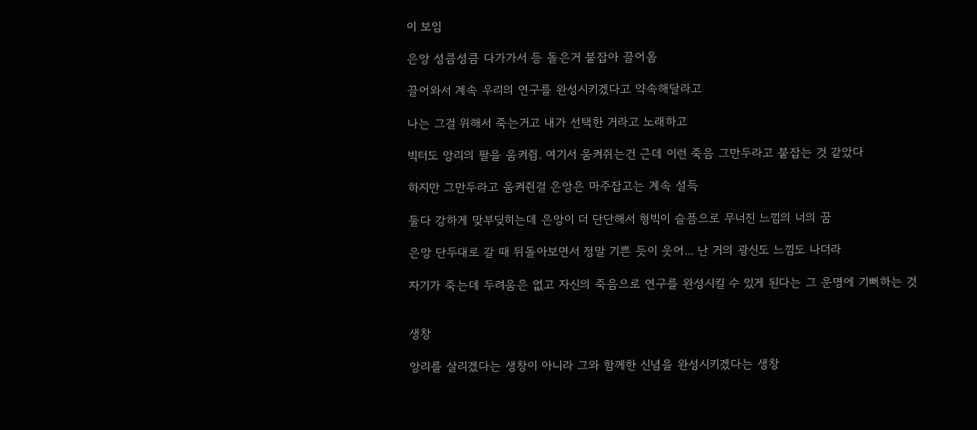이 보임

은앙 성큼성큼 다가가서 등 돌은거 붙잡아 끌어옴

끌어와서 계속 우리의 연구를 완성시키겠다고 약속해달라고

나는 그걸 위해서 죽는거고 내가 선택한 거라고 노래하고

빅터도 앙리의 팔을 움켜쥠. 여기서 움켜쥐는건 근데 이런 죽음 그만두라고 붙잡는 것 같았다

하지만 그만두라고 움켜쥔걸 은앙은 마주잡고는 계속 설득

둘다 강하게 맞부딪히는데 은앙이 더 단단해서 형빅이 슬픔으로 무너진 느낌의 너의 꿈

은앙 단두대로 갈 때 뒤돌아보면서 정말 기쁜 듯이 웃어... 난 거의 광신도 느낌도 나더라

자기가 죽는데 두려움은 없고 자신의 죽음으로 연구를 완성시킬 수 있게 된다는 그 운명에 기뻐하는 것


생창

앙리를 살리겠다는 생창이 아니라 그와 함께한 신념을 완성시키겠다는 생창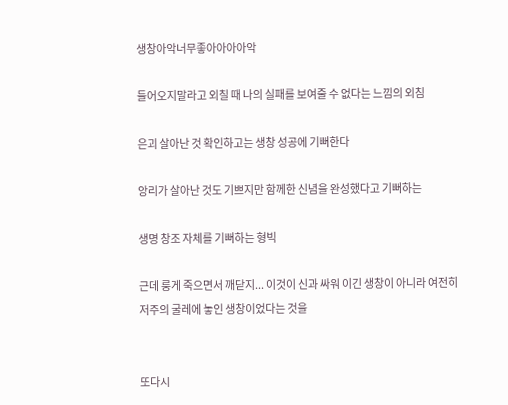생창아악너무좋아아아아악

들어오지말라고 외칠 때 나의 실패를 보여줄 수 없다는 느낌의 외침

은괴 살아난 것 확인하고는 생창 성공에 기뻐한다

앙리가 살아난 것도 기쁘지만 함께한 신념을 완성했다고 기뻐하는

생명 창조 자체를 기뻐하는 형빅

근데 룽게 죽으면서 깨닫지... 이것이 신과 싸워 이긴 생창이 아니라 여전히 저주의 굴레에 놓인 생창이었다는 것을


또다시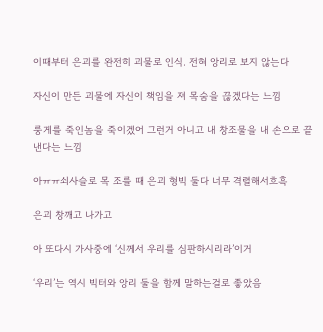이때부터 은괴를 완전히 괴물로 인식. 전혀 앙리로 보지 않는다

자신이 만든 괴물에 자신이 책임을 져 목숨을 끊겠다는 느낌

룽게를 죽인놈을 죽이겠어 그런거 아니고 내 창조물을 내 손으로 끝낸다는 느낌

아ㅠㅠ쇠사슬로 목 조를 때 은괴 형빅 둘다 너무 격렬해서흐흑

은괴 창깨고 나가고

아 또다시 가사중에 ‘신께서 우리를 심판하시리라’이거

‘우리’는 역시 빅터와 앙리 둘을 함께 말하는걸로 좋았음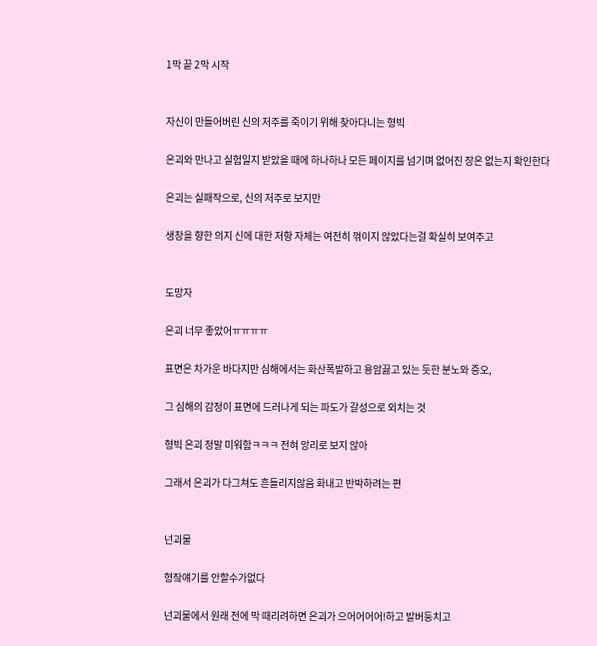1막 끝 2막 시작


자신이 만들어버린 신의 저주를 죽이기 위해 찾아다니는 형빅

은괴와 만나고 실험일지 받았을 때에 하나하나 모든 페이지를 넘기며 없어진 장은 없는지 확인한다

은괴는 실패작으로, 신의 저주로 보지만

생창을 향한 의지 신에 대한 저항 자체는 여전히 꺾이지 않았다는걸 확실히 보여주고


도망자

은괴 너무 좋았어ㅠㅠㅠㅠ

표면은 차가운 바다지만 심해에서는 화산폭발하고 용암끓고 있는 듯한 분노와 증오,

그 심해의 감정이 표면에 드러나게 되는 파도가 갈성으로 외치는 것

형빅 은괴 정말 미워함ㅋㅋㅋ 전혀 앙리로 보지 않아

그래서 은괴가 다그쳐도 흔들리지않음 화내고 반박하려는 편


넌괴물

형잨얘기를 안할수가없다

넌괴물에서 원래 전에 막 때리려하면 은괴가 으어어어어!하고 발버둥치고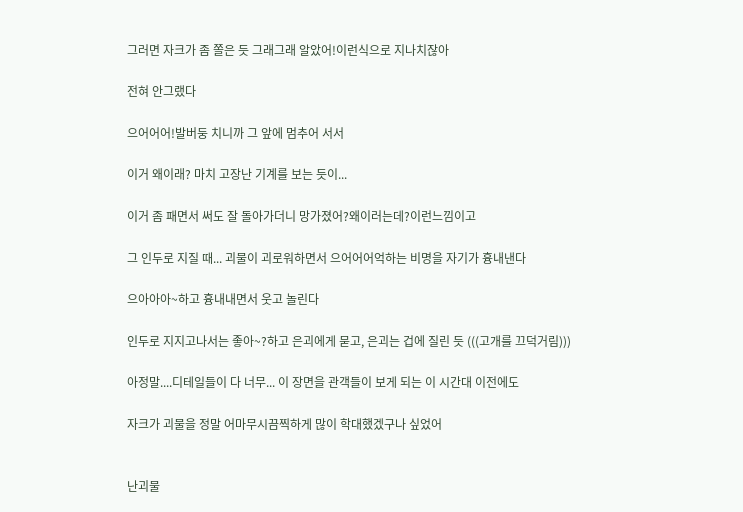그러면 자크가 좀 쫄은 듯 그래그래 알았어!이런식으로 지나치잖아

전혀 안그랬다

으어어어!발버둥 치니까 그 앞에 멈추어 서서

이거 왜이래? 마치 고장난 기계를 보는 듯이...

이거 좀 패면서 써도 잘 돌아가더니 망가졌어?왜이러는데?이런느낌이고

그 인두로 지질 때... 괴물이 괴로워하면서 으어어어억하는 비명을 자기가 흉내낸다

으아아아~하고 흉내내면서 웃고 놀린다

인두로 지지고나서는 좋아~?하고 은괴에게 묻고, 은괴는 겁에 질린 듯 (((고개를 끄덕거림)))

아정말....디테일들이 다 너무... 이 장면을 관객들이 보게 되는 이 시간대 이전에도

자크가 괴물을 정말 어마무시끔찍하게 많이 학대했겠구나 싶었어


난괴물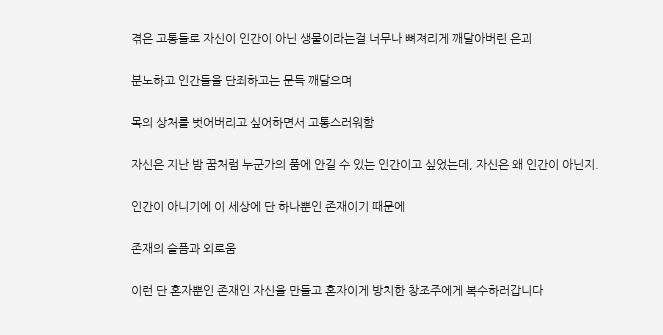겪은 고통들로 자신이 인간이 아닌 생물이라는걸 너무나 뼈져리게 깨달아버린 은괴

분노하고 인간들을 단죄하고는 문득 깨달으며

목의 상처를 벗어버리고 싶어하면서 고통스러워함

자신은 지난 밤 꿈처럼 누군가의 품에 안길 수 있는 인간이고 싶었는데, 자신은 왜 인간이 아닌지.

인간이 아니기에 이 세상에 단 하나뿐인 존재이기 때문에

존재의 슬픔과 외로움

이런 단 혼자뿐인 존재인 자신을 만들고 혼자이게 방치한 창조주에게 복수하러갑니다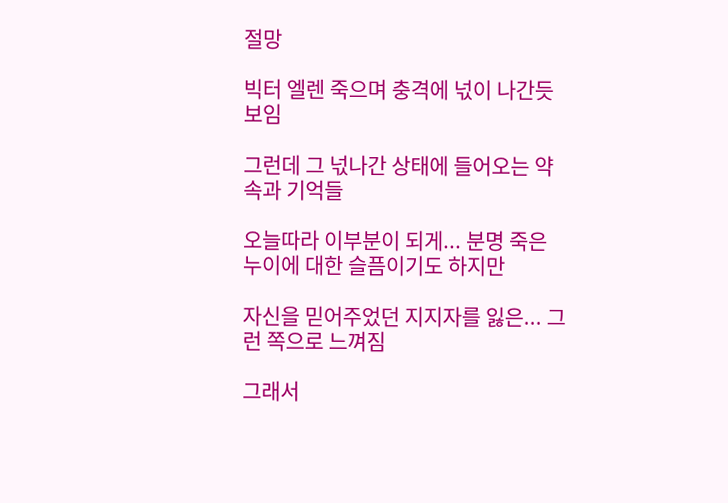절망

빅터 엘렌 죽으며 충격에 넋이 나간듯보임

그런데 그 넋나간 상태에 들어오는 약속과 기억들

오늘따라 이부분이 되게... 분명 죽은 누이에 대한 슬픔이기도 하지만

자신을 믿어주었던 지지자를 잃은... 그런 쪽으로 느껴짐

그래서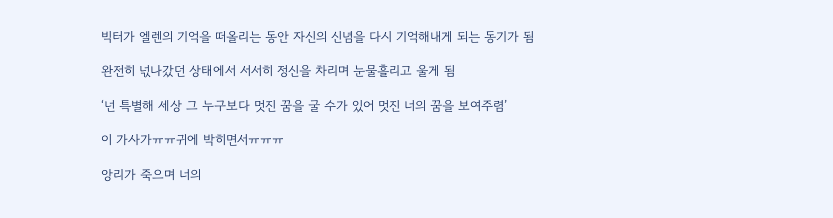빅터가 엘렌의 기억을 떠올리는 동안 자신의 신념을 다시 기억해내게 되는 동기가 됨

완전히 넋나갔던 상태에서 서서히 정신을 차리며 눈물흘리고 울게 됨

‘넌 특별해 세상 그 누구보다 멋진 꿈을 굴 수가 있어 멋진 너의 꿈을 보여주렴’

이 가사가ㅠㅠ귀에 박히면서ㅠㅠㅠ

앙리가 죽으며 너의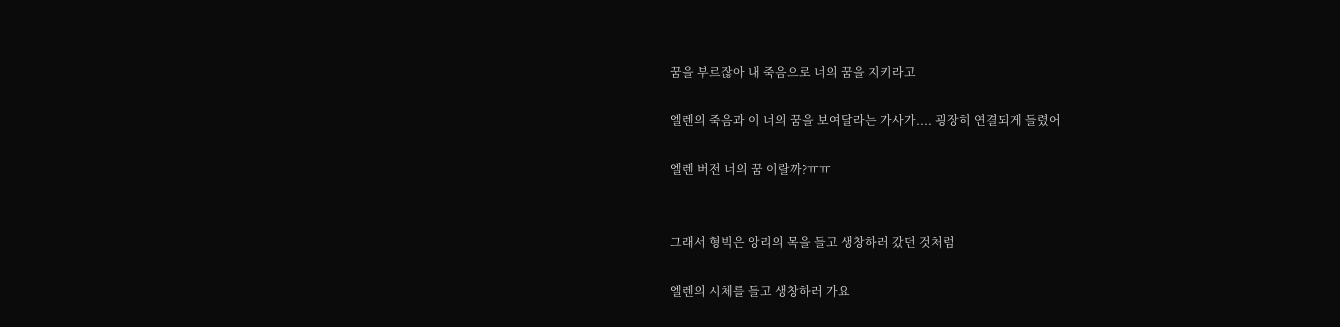꿈을 부르잖아 내 죽음으로 너의 꿈을 지키라고

엘렌의 죽음과 이 너의 꿈을 보여달라는 가사가.... 굉장히 연결되게 들렸어

엘렌 버전 너의 꿈 이랄까?ㅠㅠ


그래서 형빅은 앙리의 목을 들고 생창하러 갔던 것처럼

엘렌의 시체를 들고 생창하러 가요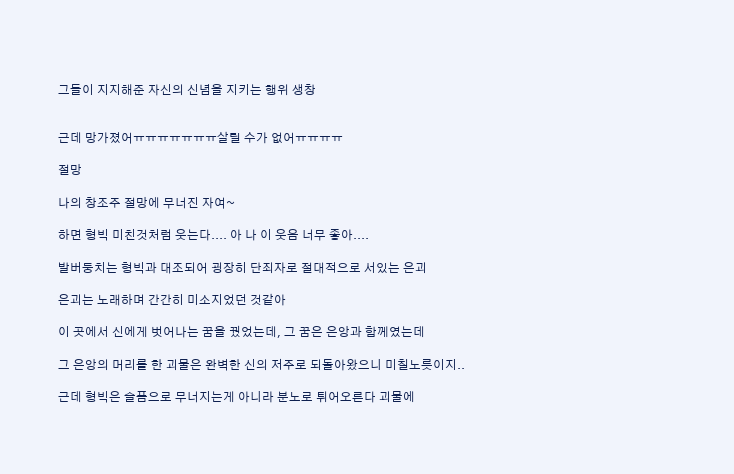그들이 지지해준 자신의 신념을 지키는 행위 생창


근데 망가졌어ㅠㅠㅠㅠㅠㅠㅠ살릴 수가 없어ㅠㅠㅠㅠ

절망

나의 창조주 절망에 무너진 자여~

하면 형빅 미친것처럼 웃는다.... 아 나 이 웃음 너무 좋아....

발버둥치는 형빅과 대조되어 굉장히 단죄자로 절대적으로 서있는 은괴

은괴는 노래하며 간간히 미소지었던 것같아

이 곳에서 신에게 벗어나는 꿈을 꿨었는데, 그 꿈은 은앙과 함께였는데

그 은앙의 머리를 한 괴물은 완벽한 신의 저주로 되돌아왔으니 미칠노릇이지..

근데 형빅은 슬픔으로 무너지는게 아니라 분노로 튀어오른다 괴물에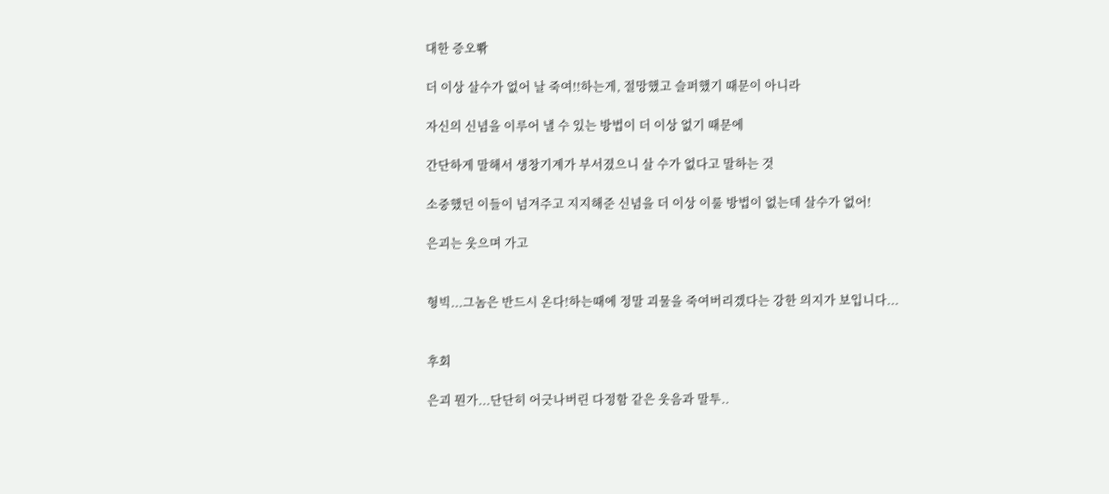대한 증오뽞

더 이상 살수가 없어 날 죽여!!하는게, 절망했고 슬퍼했기 때문이 아니라

자신의 신념을 이루어 낼 수 있는 방법이 더 이상 없기 때문에

간단하게 말해서 생창기계가 부서졌으니 살 수가 없다고 말하는 것

소중했던 이들이 넘겨주고 지지해준 신념을 더 이상 이룰 방법이 없는데 살수가 없어!

은괴는 웃으며 가고


형빅...그놈은 반드시 온다!하는때에 정말 괴물을 죽여버리겠다는 강한 의지가 보입니다...


후회

은괴 뭔가...단단히 어긋나버린 다정함 같은 웃음과 말투..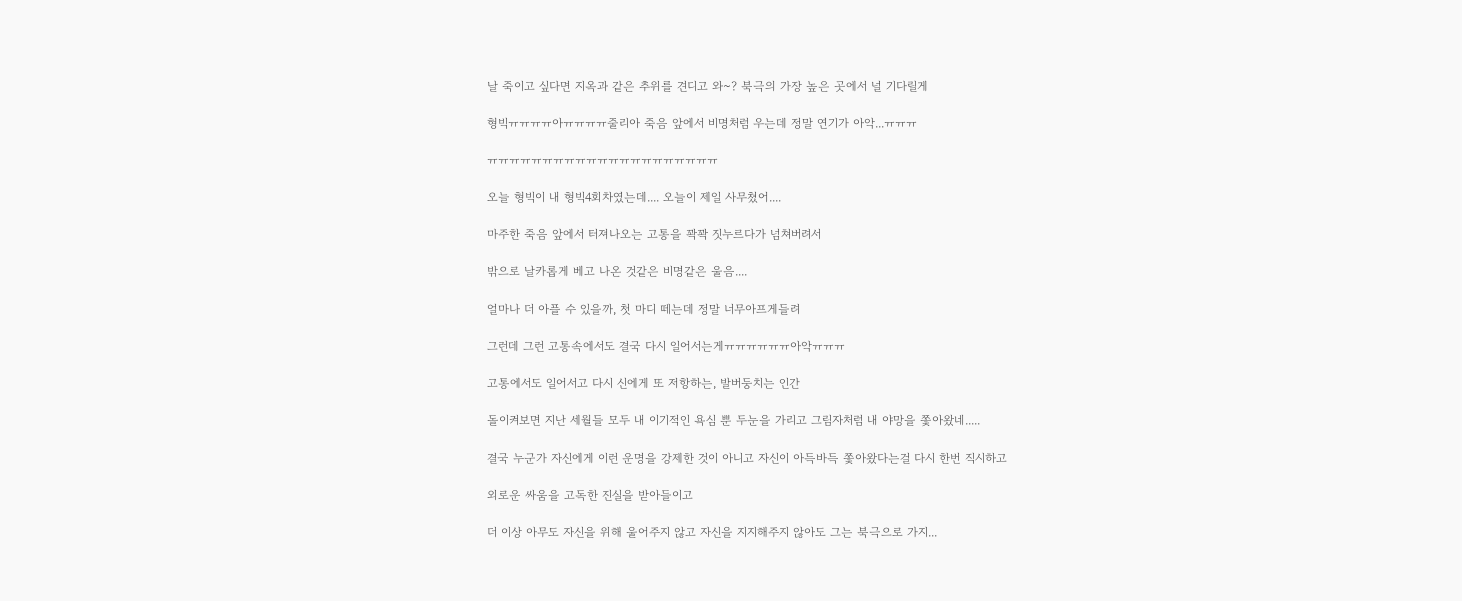날 죽이고 싶다면 지옥과 같은 추위를 견디고 와~? 북극의 가장 높은 곳에서 널 기다릴게

형빅ㅠㅠㅠㅠ아ㅠㅠㅠㅠ줄리아 죽음 앞에서 비명처럼 우는데 정말 연기가 아악...ㅠㅠㅠ

ㅠㅠㅠㅠㅠㅠㅠㅠㅠㅠㅠㅠㅠㅠㅠㅠㅠㅠㅠㅠㅠ

오늘 형빅이 내 형빅4회차였는데.... 오늘이 제일 사무쳤어....

마주한 죽음 앞에서 터져나오는 고통을 꽉꽉 짓누르다가 넘쳐버려서

밖으로 날카롭게 베고 나온 것같은 비명같은 울음....

얼마나 더 아플 수 있을까, 첫 마디 떼는데 정말 너무아프게들려

그런데 그런 고통속에서도 결국 다시 일어서는게ㅠㅠㅠㅠㅠㅠ아악ㅠㅠㅠ

고통에서도 일어서고 다시 신에게 또 저항하는, 발버둥치는 인간

돌이켜보면 지난 세월들 모두 내 이기적인 욕심 뿐 두눈을 가리고 그림자처럼 내 야망을 쫓아왔네.....

결국 누군가 자신에게 이런 운명을 강제한 것이 아니고 자신이 아득바득 쫓아왔다는걸 다시 한번 직시하고

외로운 싸움을 고독한 진실을 받아들이고

더 이상 아무도 자신을 위해 울어주지 않고 자신을 지지해주지 않아도 그는 북극으로 가지...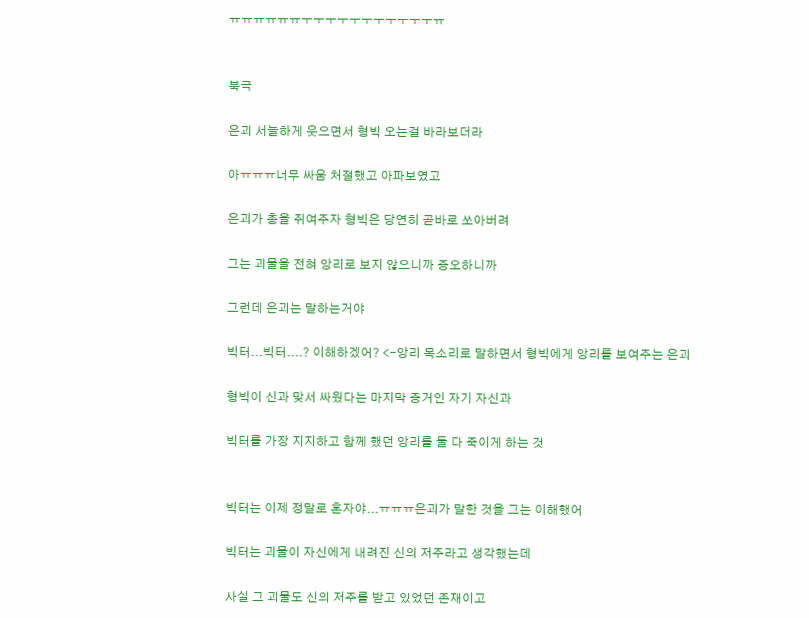ㅠㅠㅠㅠㅠㅠㅜㅜㅜㅜㅜㅜㅜㅜㅜㅜㅜㅠ


북극

은괴 서늘하게 웃으면서 형빅 오는걸 바라보더라

아ㅠㅠㅠ너무 싸움 처절했고 아파보였고

은괴가 총을 쥐여주자 형빅은 당연히 곧바로 쏘아버려

그는 괴물을 전혀 앙리로 보지 않으니까 증오하니까

그런데 은괴는 말하는거야

빅터...빅터....? 이해하겠어? <-앙리 목소리로 말하면서 형빅에게 앙리를 보여주는 은괴

형빅이 신과 맞서 싸웠다는 마지막 증거인 자기 자신과

빅터를 가장 지지하고 함께 했던 앙리를 둘 다 죽이게 하는 것


빅터는 이제 정말로 혼자야...ㅠㅠㅠ은괴가 말한 것을 그는 이해했어

빅터는 괴물이 자신에게 내려진 신의 저주라고 생각했는데

사실 그 괴물도 신의 저주를 받고 있었던 존재이고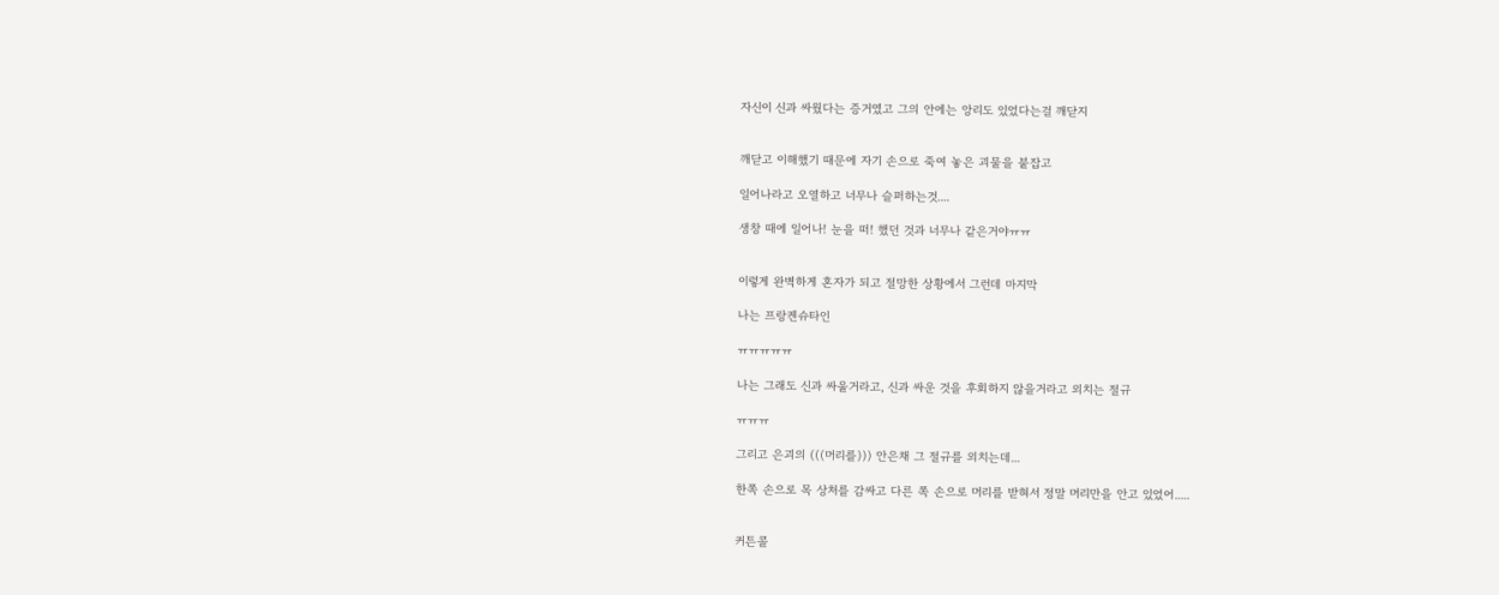자신이 신과 싸웠다는 증거였고 그의 안에는 앙리도 있었다는걸 깨닫지


깨닫고 이해했기 때문에 자기 손으로 죽여 놓은 괴물을 붙잡고

일어나라고 오열하고 너무나 슬퍼하는것....

생창 때에 일어나! 눈을 떠! 했던 것과 너무나 같은거야ㅠㅠ


이렇게 완벽하게 혼자가 되고 절망한 상황에서 그런데 마지막

나는 프랑켄슈타인

ㅠㅠㅠㅠㅠ

나는 그래도 신과 싸울거라고, 신과 싸운 것을 후회하지 않을거라고 외치는 절규

ㅠㅠㅠ

그리고 은괴의 (((머리를))) 안은채 그 절규를 외치는데...

한쪽 손으로 목 상처를 감싸고 다른 쪽 손으로 머리를 받혀서 정말 머리만을 안고 있었어.....


커튼콜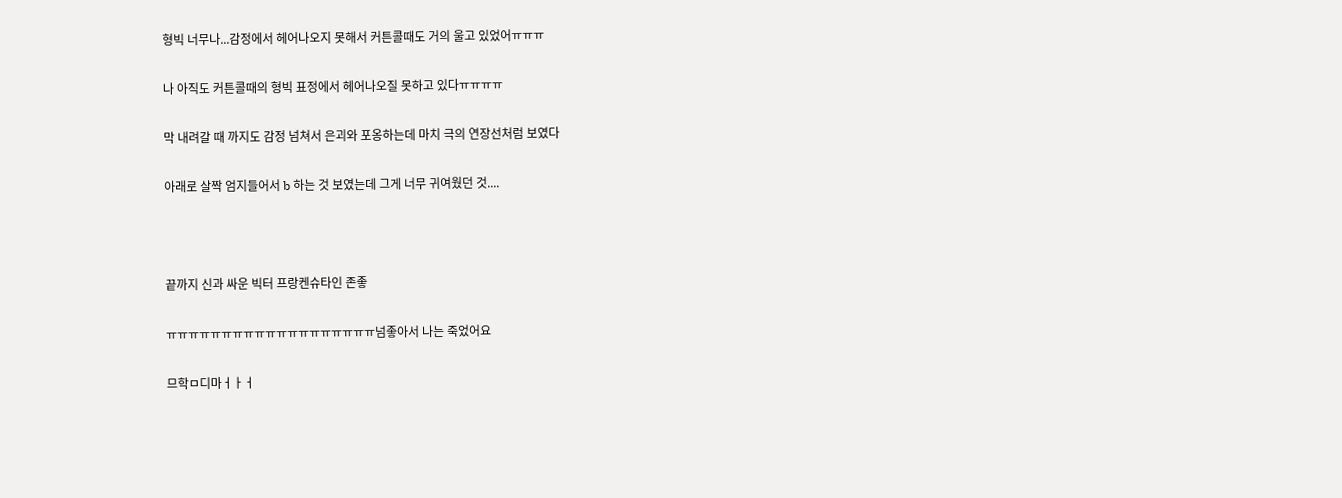형빅 너무나...감정에서 헤어나오지 못해서 커튼콜때도 거의 울고 있었어ㅠㅠㅠ

나 아직도 커튼콜때의 형빅 표정에서 헤어나오질 못하고 있다ㅠㅠㅠㅠ

막 내려갈 때 까지도 감정 넘쳐서 은괴와 포옹하는데 마치 극의 연장선처럼 보였다

아래로 살짝 엄지들어서 b 하는 것 보였는데 그게 너무 귀여웠던 것....



끝까지 신과 싸운 빅터 프랑켄슈타인 존좋

ㅠㅠㅠㅠㅠㅠㅠㅠㅠㅠㅠㅠㅠㅠㅠㅠㅠㅠㅠ넘좋아서 나는 죽었어요

므학ㅁ디마ㅓㅏㅓ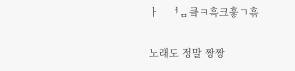ㅏᅟᅥᆷ킄ㅋ흑크흫ㄱ흒

노래도 정말 짱짱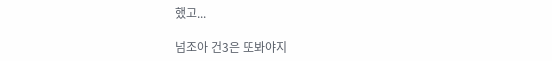했고...

넘조아 건3은 또봐야지